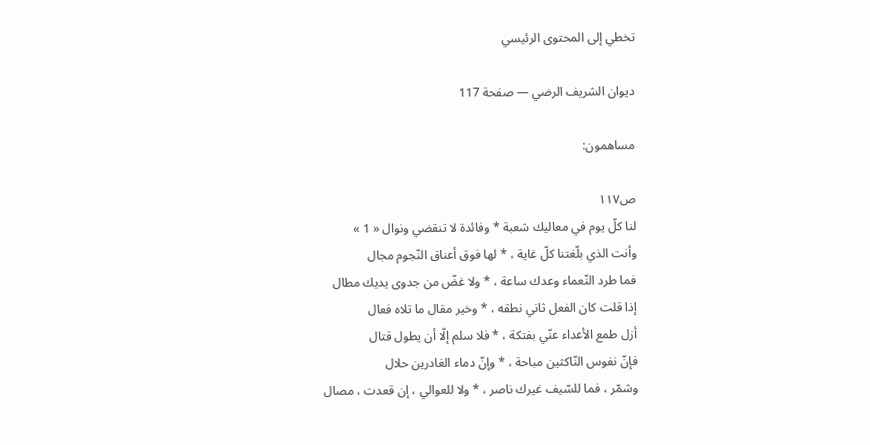تخطي إلى المحتوى الرئيسي

ديوان الشريف الرضي — صفحة 117

مساهمون:

ص١١٧
لنا كلّ يوم في معاليك شعبة * وفائدة لا تنقضي ونوال « 1 »
وأنت الذي بلّغتنا كلّ غاية ، * لها فوق أعناق النّجوم مجال
فما طرد النّعماء وعدك ساعة ، * ولا غضّ من جدوى يديك مطال
إذا قلت كان الفعل ثاني نطقه ، * وخير مقال ما تلاه فعال
أزل طمع الأعداء عنّي بفتكة ، * فلا سلم إلّا أن يطول قتال
فإنّ نفوس النّاكثين مباحة ، * وإنّ دماء الغادرين حلال
وشمّر ، فما للسّيف غيرك ناصر ، * ولا للعوالي ، إن قعدت ، مصال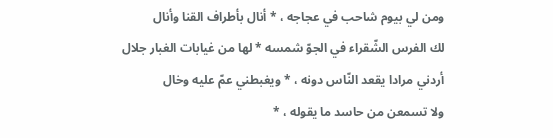ومن لي بيوم شاحب في عجاجه ، * أنال بأطراف القنا وأنال
لك الفرس الشّقراء في الجوّ شمسه * لها من غيابات الغبار جلال
أردني مرادا يقعد النّاس دونه ، * ويغبطني عمّ عليه وخال
ولا تسمعن من حاسد ما يقوله ، *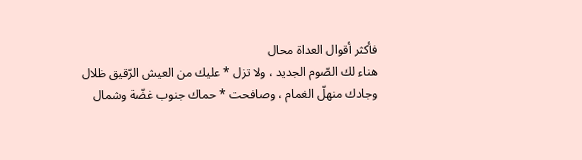فأكثر أقوال العداة محال
هناء لك الصّوم الجديد ، ولا تزل * عليك من العيش الرّقيق ظلال
وجادك منهلّ الغمام ، وصافحت * حماك جنوب غضّة وشمال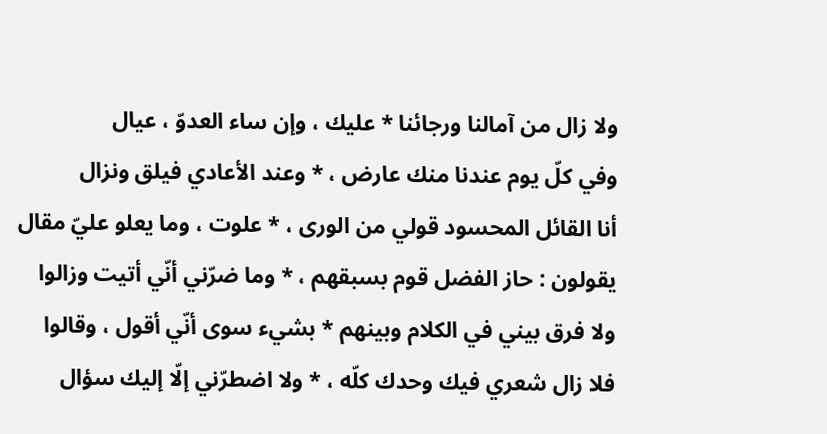ولا زال من آمالنا ورجائنا * عليك ، وإن ساء العدوّ ، عيال
وفي كلّ يوم عندنا منك عارض ، * وعند الأعادي فيلق ونزال
أنا القائل المحسود قولي من الورى ، * علوت ، وما يعلو عليّ مقال
يقولون : حاز الفضل قوم بسبقهم ، * وما ضرّني أنّي أتيت وزالوا
ولا فرق بيني في الكلام وبينهم * بشيء سوى أنّي أقول ، وقالوا
فلا زال شعري فيك وحدك كلّه ، * ولا اضطرّني إلّا إليك سؤال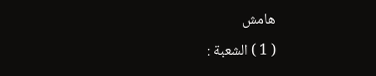هامش
( 1 ) الشعبة :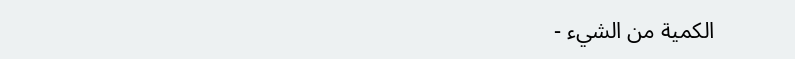الكمية من الشيء -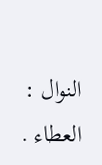النوال : العطاء .